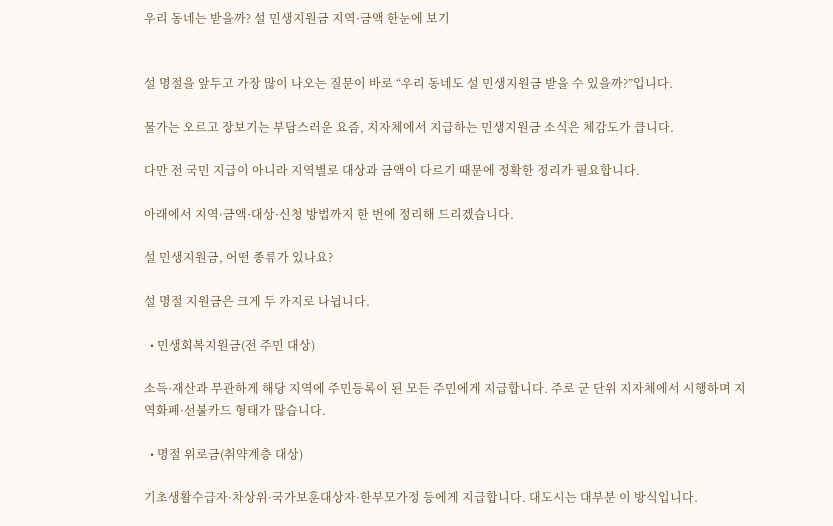우리 동네는 받을까? 설 민생지원금 지역·금액 한눈에 보기


설 명절을 앞두고 가장 많이 나오는 질문이 바로 “우리 동네도 설 민생지원금 받을 수 있을까?”입니다.

물가는 오르고 장보기는 부담스러운 요즘, 지자체에서 지급하는 민생지원금 소식은 체감도가 큽니다.

다만 전 국민 지급이 아니라 지역별로 대상과 금액이 다르기 때문에 정확한 정리가 필요합니다.

아래에서 지역·금액·대상·신청 방법까지 한 번에 정리해 드리겠습니다.

설 민생지원금, 어떤 종류가 있나요?

설 명절 지원금은 크게 두 가지로 나뉩니다.

  • 민생회복지원금(전 주민 대상)

소득·재산과 무관하게 해당 지역에 주민등록이 된 모든 주민에게 지급합니다. 주로 군 단위 지자체에서 시행하며 지역화폐·선불카드 형태가 많습니다.

  • 명절 위로금(취약계층 대상)

기초생활수급자·차상위·국가보훈대상자·한부모가정 등에게 지급합니다. 대도시는 대부분 이 방식입니다.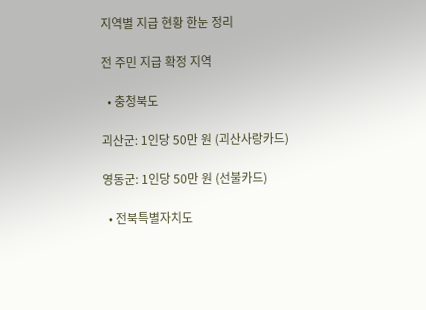지역별 지급 현황 한눈 정리

전 주민 지급 확정 지역

  • 충청북도

괴산군: 1인당 50만 원 (괴산사랑카드)

영동군: 1인당 50만 원 (선불카드)

  • 전북특별자치도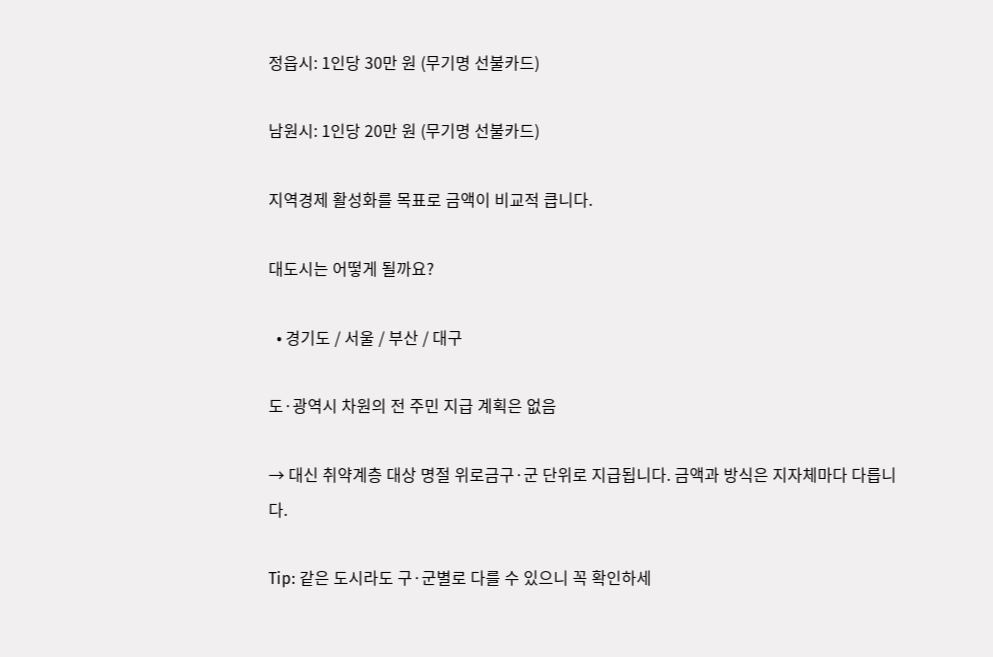정읍시: 1인당 30만 원 (무기명 선불카드)

남원시: 1인당 20만 원 (무기명 선불카드)

지역경제 활성화를 목표로 금액이 비교적 큽니다.

대도시는 어떻게 될까요?

  • 경기도 / 서울 / 부산 / 대구

도·광역시 차원의 전 주민 지급 계획은 없음

→ 대신 취약계층 대상 명절 위로금구·군 단위로 지급됩니다. 금액과 방식은 지자체마다 다릅니다.

Tip: 같은 도시라도 구·군별로 다를 수 있으니 꼭 확인하세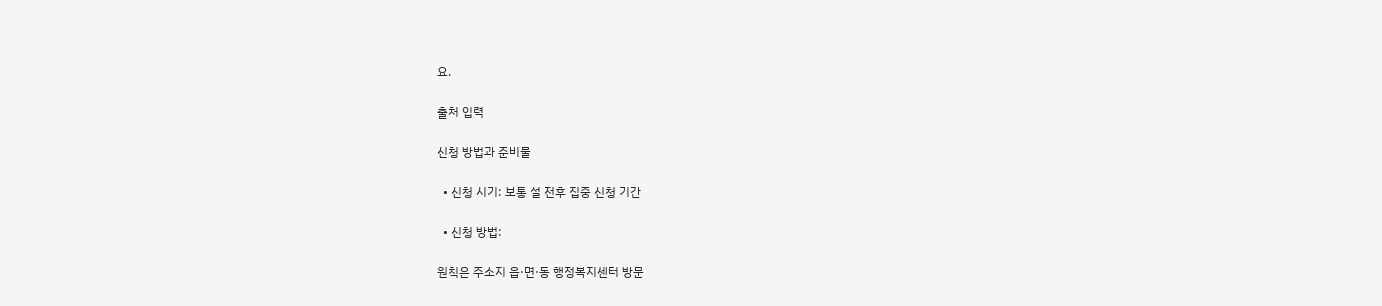요.

출처 입력

신청 방법과 준비물

  • 신청 시기: 보통 설 전후 집중 신청 기간

  • 신청 방법:

원칙은 주소지 읍·면·동 행정복지센터 방문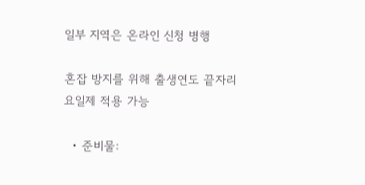일부 지역은 온라인 신청 병행

혼잡 방지를 위해 출생연도 끝자리 요일제 적용 가능

  • 준비물: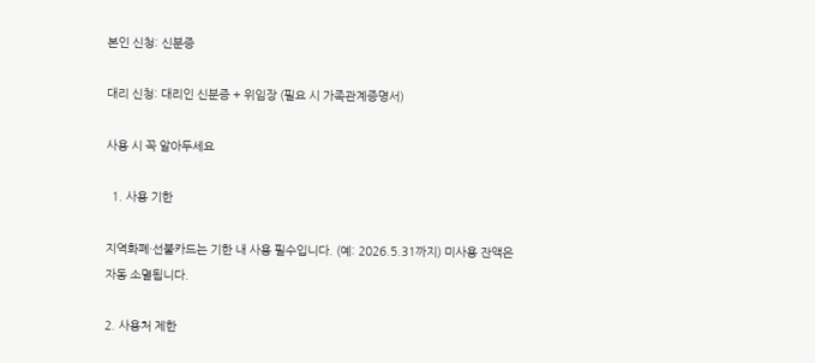본인 신청: 신분증

대리 신청: 대리인 신분증 + 위임장 (필요 시 가족관계증명서)

사용 시 꼭 알아두세요

  1. 사용 기한

지역화폐·선불카드는 기한 내 사용 필수입니다. (예: 2026.5.31까지) 미사용 잔액은 자동 소멸됩니다.

2. 사용처 제한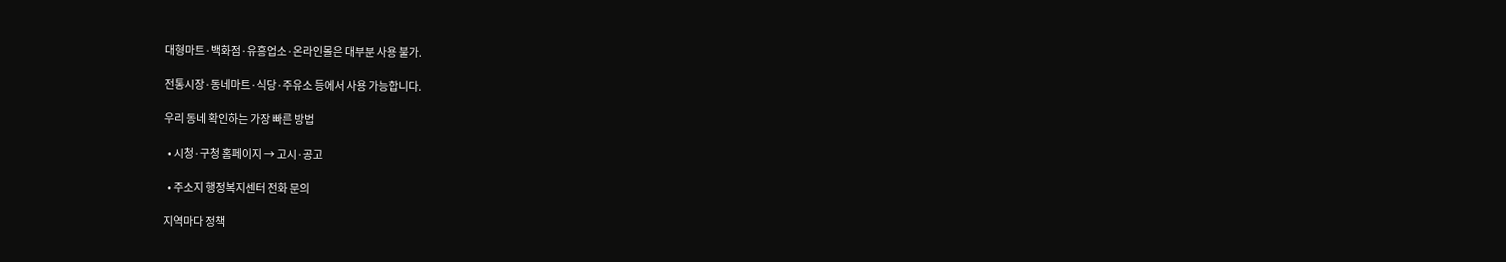대형마트·백화점·유흥업소·온라인몰은 대부분 사용 불가.

전통시장·동네마트·식당·주유소 등에서 사용 가능합니다.

우리 동네 확인하는 가장 빠른 방법

  • 시청·구청 홈페이지 → 고시·공고

  • 주소지 행정복지센터 전화 문의

지역마다 정책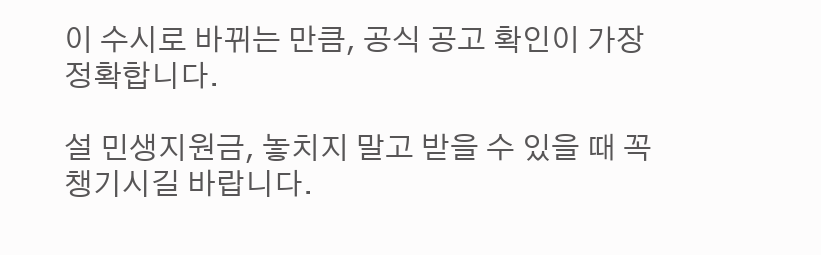이 수시로 바뀌는 만큼, 공식 공고 확인이 가장 정확합니다.

설 민생지원금, 놓치지 말고 받을 수 있을 때 꼭 챙기시길 바랍니다.